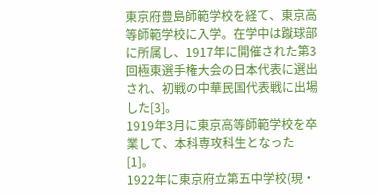東京府豊島師範学校を経て、東京高等師範学校に入学。在学中は蹴球部に所属し、1917年に開催された第3回極東選手権大会の日本代表に選出され、初戦の中華民国代表戦に出場した[3]。
1919年3月に東京高等師範学校を卒業して、本科専攻科生となった[1]。
1922年に東京府立第五中学校(現・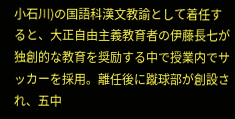小石川)の国語科漢文教諭として着任すると、大正自由主義教育者の伊藤長七が独創的な教育を奨励する中で授業内でサッカーを採用。離任後に蹴球部が創設され、五中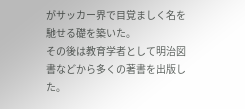がサッカー界で目覚ましく名を馳せる礎を築いた。
その後は教育学者として明治図書などから多くの著書を出版した。